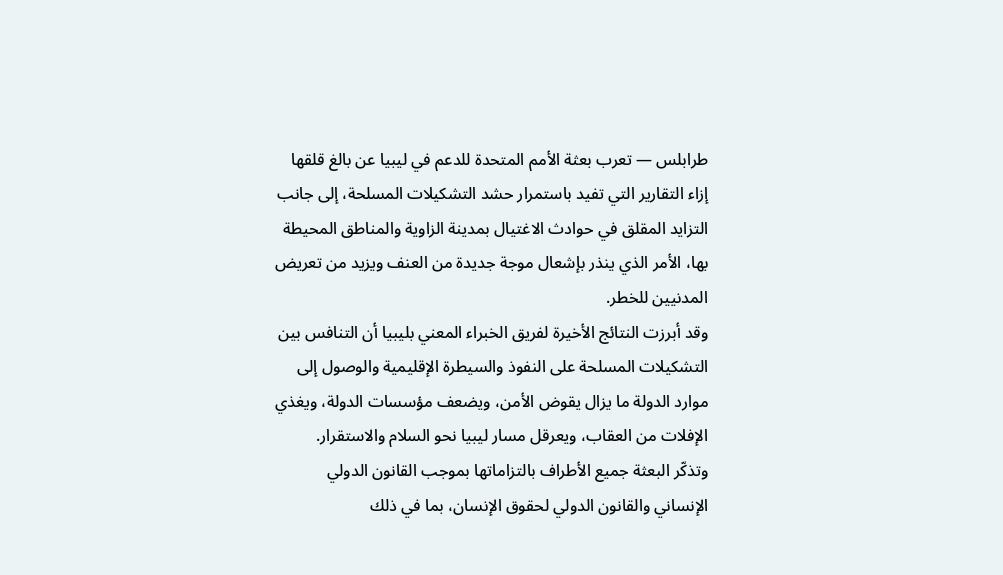طرابلس — تعرب بعثة الأمم المتحدة للدعم في ليبيا عن بالغ قلقها إزاء التقارير التي تفيد باستمرار حشد التشكيلات المسلحة، إلى جانب التزايد المقلق في حوادث الاغتيال بمدينة الزاوية والمناطق المحيطة بها، الأمر الذي ينذر بإشعال موجة جديدة من العنف ويزيد من تعريض المدنيين للخطر.
وقد أبرزت النتائج الأخيرة لفريق الخبراء المعني بليبيا أن التنافس بين التشكيلات المسلحة على النفوذ والسيطرة الإقليمية والوصول إلى موارد الدولة ما يزال يقوض الأمن، ويضعف مؤسسات الدولة، ويغذي الإفلات من العقاب، ويعرقل مسار ليبيا نحو السلام والاستقرار.
وتذكّر البعثة جميع الأطراف بالتزاماتها بموجب القانون الدولي الإنساني والقانون الدولي لحقوق الإنسان، بما في ذلك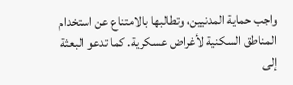واجب حماية المدنيين، وتطالبها بالامتناع عن استخدام المناطق السكنية لأغراض عسكرية. كما تدعو البعثة إلى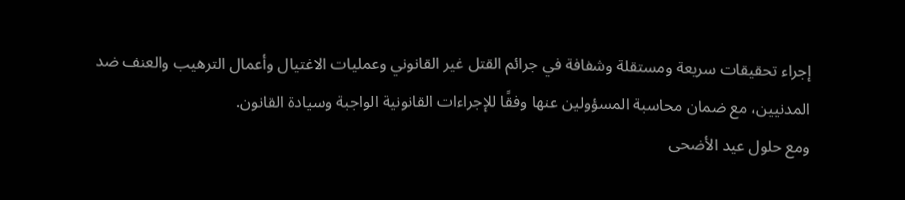إجراء تحقيقات سريعة ومستقلة وشفافة في جرائم القتل غير القانوني وعمليات الاغتيال وأعمال الترهيب والعنف ضد المدنيين، مع ضمان محاسبة المسؤولين عنها وفقًا للإجراءات القانونية الواجبة وسيادة القانون.
ومع حلول عيد الأضحى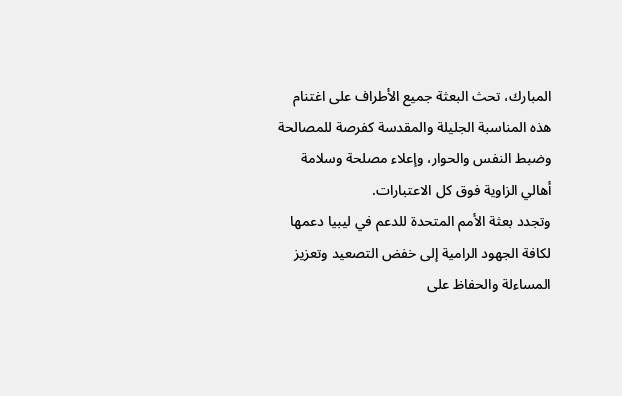المبارك، تحث البعثة جميع الأطراف على اغتنام هذه المناسبة الجليلة والمقدسة كفرصة للمصالحة وضبط النفس والحوار، وإعلاء مصلحة وسلامة أهالي الزاوية فوق كل الاعتبارات.
وتجدد بعثة الأمم المتحدة للدعم في ليبيا دعمها لكافة الجهود الرامية إلى خفض التصعيد وتعزيز المساءلة والحفاظ على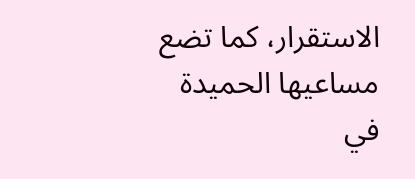الاستقرار، كما تضع مساعيها الحميدة في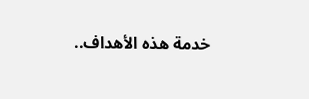خدمة هذه الأهداف..